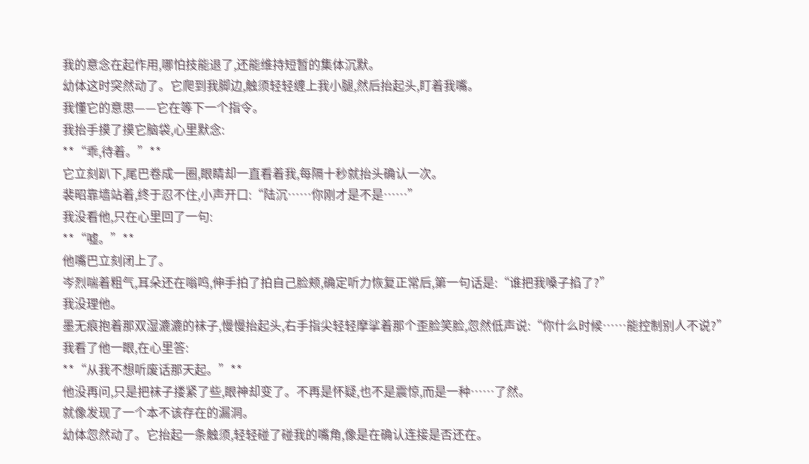我的意念在起作用,哪怕技能退了,还能维持短暂的集体沉默。
幼体这时突然动了。它爬到我脚边,触须轻轻缠上我小腿,然后抬起头,盯着我嘴。
我懂它的意思——它在等下一个指令。
我抬手摸了摸它脑袋,心里默念:
**“乖,待着。”**
它立刻趴下,尾巴卷成一圈,眼睛却一直看着我,每隔十秒就抬头确认一次。
裴昭靠墙站着,终于忍不住,小声开口:“陆沉……你刚才是不是……”
我没看他,只在心里回了一句:
**“嘘。”**
他嘴巴立刻闭上了。
岑烈喘着粗气,耳朵还在嗡鸣,伸手拍了拍自己脸颊,确定听力恢复正常后,第一句话是:“谁把我嗓子掐了?”
我没理他。
墨无痕抱着那双湿漉漉的袜子,慢慢抬起头,右手指尖轻轻摩挲着那个歪脸笑脸,忽然低声说:“你什么时候……能控制别人不说?”
我看了他一眼,在心里答:
**“从我不想听废话那天起。”**
他没再问,只是把袜子搂紧了些,眼神却变了。不再是怀疑,也不是震惊,而是一种……了然。
就像发现了一个本不该存在的漏洞。
幼体忽然动了。它抬起一条触须,轻轻碰了碰我的嘴角,像是在确认连接是否还在。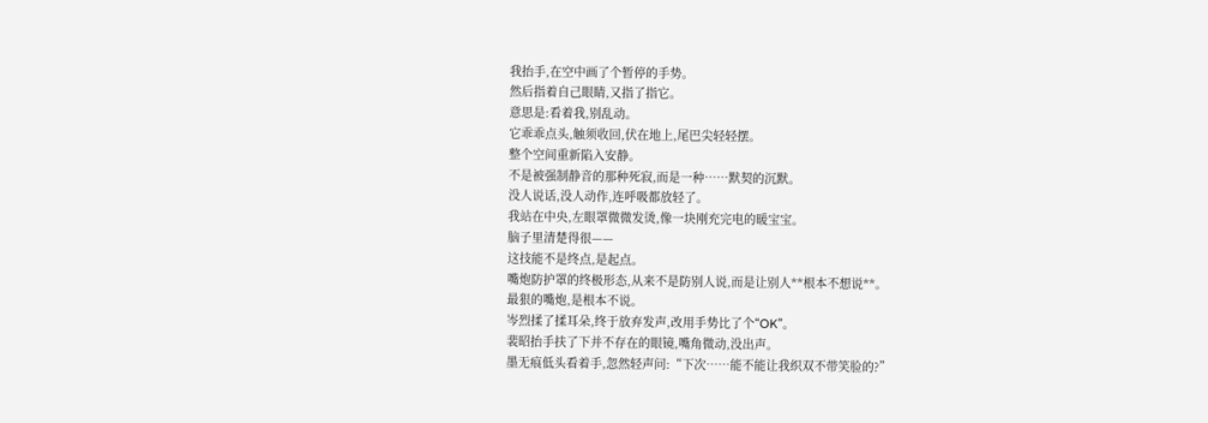我抬手,在空中画了个暂停的手势。
然后指着自己眼睛,又指了指它。
意思是:看着我,别乱动。
它乖乖点头,触须收回,伏在地上,尾巴尖轻轻摆。
整个空间重新陷入安静。
不是被强制静音的那种死寂,而是一种……默契的沉默。
没人说话,没人动作,连呼吸都放轻了。
我站在中央,左眼罩微微发烫,像一块刚充完电的暖宝宝。
脑子里清楚得很——
这技能不是终点,是起点。
嘴炮防护罩的终极形态,从来不是防别人说,而是让别人**根本不想说**。
最狠的嘴炮,是根本不说。
岑烈揉了揉耳朵,终于放弃发声,改用手势比了个“OK”。
裴昭抬手扶了下并不存在的眼镜,嘴角微动,没出声。
墨无痕低头看着手,忽然轻声问:“下次……能不能让我织双不带笑脸的?”